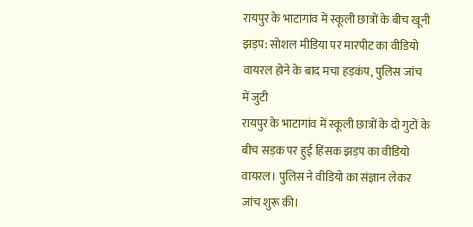रायपुर के भाटागांव में स्कूली छात्रों के बीच खूनी झड़प: सोशल मीडिया पर मारपीट का वीडियो वायरल होने के बाद मचा हड़कंप, पुलिस जांच में जुटी
रायपुर के भाटागांव में स्कूली छात्रों के दो गुटों के बीच सड़क पर हुई हिंसक झड़प का वीडियो वायरल। पुलिस ने वीडियो का संज्ञान लेकर जांच शुरू की।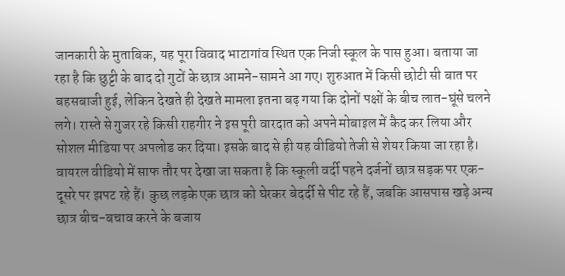जानकारी के मुताबिक, यह पूरा विवाद भाटागांव स्थित एक निजी स्कूल के पास हुआ। बताया जा रहा है कि छुट्टी के बाद दो गुटों के छात्र आमने-सामने आ गए। शुरुआत में किसी छोटी सी बात पर बहसबाजी हुई, लेकिन देखते ही देखते मामला इतना बढ़ गया कि दोनों पक्षों के बीच लात-घूंसे चलने लगे। रास्ते से गुजर रहे किसी राहगीर ने इस पूरी वारदात को अपने मोबाइल में कैद कर लिया और सोशल मीडिया पर अपलोड कर दिया। इसके बाद से ही यह वीडियो तेजी से शेयर किया जा रहा है।
वायरल वीडियो में साफ तौर पर देखा जा सकता है कि स्कूली वर्दी पहने दर्जनों छात्र सड़क पर एक-दूसरे पर झपट रहे हैं। कुछ लड़के एक छात्र को घेरकर बेदर्दी से पीट रहे हैं, जबकि आसपास खड़े अन्य छात्र बीच-बचाव करने के बजाय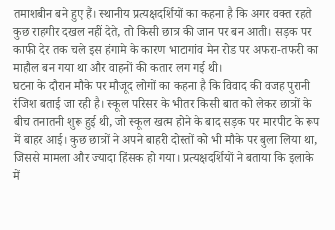तमाशबीन बने हुए हैं। स्थानीय प्रत्यक्षदर्शियों का कहना है कि अगर वक्त रहते कुछ राहगीर दखल नहीं देते, तो किसी छात्र की जान पर बन आती। सड़क पर काफी देर तक चले इस हंगामे के कारण भाटागांव मेन रोड पर अफरा-तफरी का माहौल बन गया था और वाहनों की कतार लग गई थी।
घटना के दौरान मौके पर मौजूद लोगों का कहना है कि विवाद की वजह पुरानी रंजिश बताई जा रही है। स्कूल परिसर के भीतर किसी बात को लेकर छात्रों के बीच तनातनी शुरू हुई थी, जो स्कूल खत्म होने के बाद सड़क पर मारपीट के रूप में बाहर आई। कुछ छात्रों ने अपने बाहरी दोस्तों को भी मौके पर बुला लिया था, जिससे मामला और ज्यादा हिंसक हो गया। प्रत्यक्षदर्शियों ने बताया कि इलाके में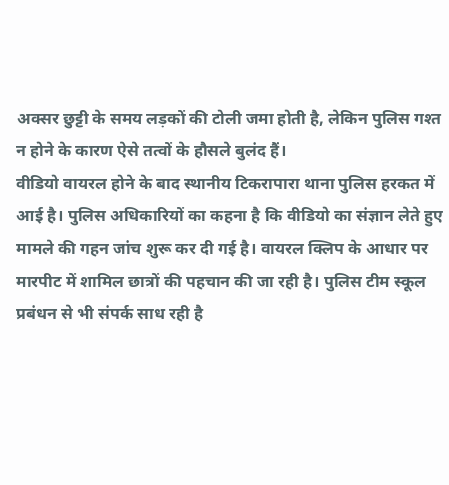अक्सर छुट्टी के समय लड़कों की टोली जमा होती है, लेकिन पुलिस गश्त न होने के कारण ऐसे तत्वों के हौसले बुलंद हैं।
वीडियो वायरल होने के बाद स्थानीय टिकरापारा थाना पुलिस हरकत में आई है। पुलिस अधिकारियों का कहना है कि वीडियो का संज्ञान लेते हुए मामले की गहन जांच शुरू कर दी गई है। वायरल क्लिप के आधार पर मारपीट में शामिल छात्रों की पहचान की जा रही है। पुलिस टीम स्कूल प्रबंधन से भी संपर्क साध रही है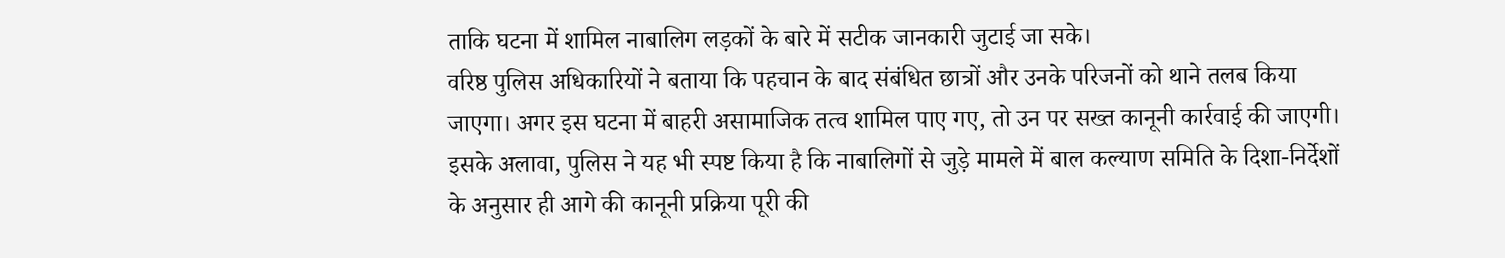ताकि घटना में शामिल नाबालिग लड़कों के बारे में सटीक जानकारी जुटाई जा सके।
वरिष्ठ पुलिस अधिकारियों ने बताया कि पहचान के बाद संबंधित छात्रों और उनके परिजनों को थाने तलब किया जाएगा। अगर इस घटना में बाहरी असामाजिक तत्व शामिल पाए गए, तो उन पर सख्त कानूनी कार्रवाई की जाएगी। इसके अलावा, पुलिस ने यह भी स्पष्ट किया है कि नाबालिगों से जुड़े मामले में बाल कल्याण समिति के दिशा-निर्देशों के अनुसार ही आगे की कानूनी प्रक्रिया पूरी की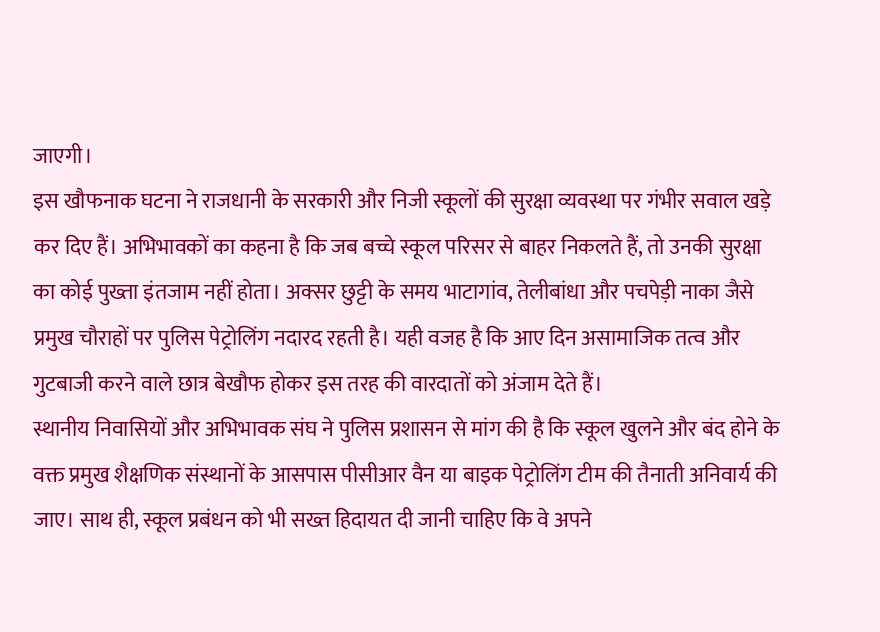जाएगी।
इस खौफनाक घटना ने राजधानी के सरकारी और निजी स्कूलों की सुरक्षा व्यवस्था पर गंभीर सवाल खड़े कर दिए हैं। अभिभावकों का कहना है कि जब बच्चे स्कूल परिसर से बाहर निकलते हैं, तो उनकी सुरक्षा का कोई पुख्ता इंतजाम नहीं होता। अक्सर छुट्टी के समय भाटागांव, तेलीबांधा और पचपेड़ी नाका जैसे प्रमुख चौराहों पर पुलिस पेट्रोलिंग नदारद रहती है। यही वजह है कि आए दिन असामाजिक तत्व और गुटबाजी करने वाले छात्र बेखौफ होकर इस तरह की वारदातों को अंजाम देते हैं।
स्थानीय निवासियों और अभिभावक संघ ने पुलिस प्रशासन से मांग की है कि स्कूल खुलने और बंद होने के वक्त प्रमुख शैक्षणिक संस्थानों के आसपास पीसीआर वैन या बाइक पेट्रोलिंग टीम की तैनाती अनिवार्य की जाए। साथ ही, स्कूल प्रबंधन को भी सख्त हिदायत दी जानी चाहिए कि वे अपने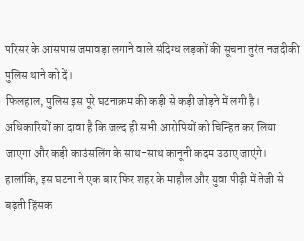परिसर के आसपास जमावड़ा लगाने वाले संदिग्ध लड़कों की सूचना तुरंत नजदीकी पुलिस थाने को दें।
फिलहाल, पुलिस इस पूरे घटनाक्रम की कड़ी से कड़ी जोड़ने में लगी है। अधिकारियों का दावा है कि जल्द ही सभी आरोपियों को चिन्हित कर लिया जाएगा और कड़ी काउंसलिंग के साथ-साथ कानूनी कदम उठाए जाएंगे। हालांकि, इस घटना ने एक बार फिर शहर के माहौल और युवा पीढ़ी में तेजी से बढ़ती हिंसक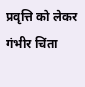प्रवृत्ति को लेकर गंभीर चिंता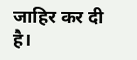जाहिर कर दी है।